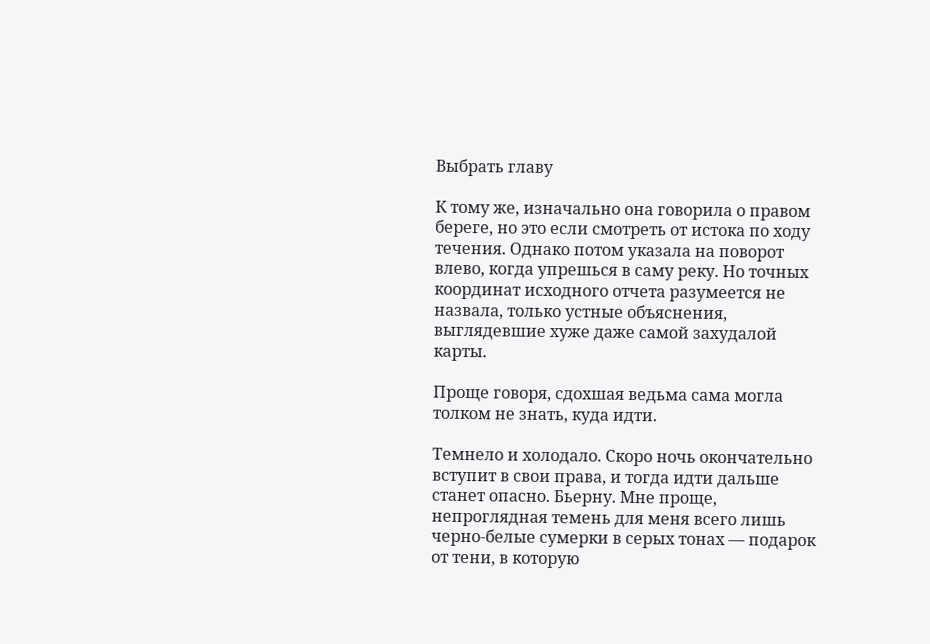Выбрать главу

К тому же, изначально она говорила о правом береге, но это если смотреть от истока по ходу течения. Однако потом указала на поворот влево, когда упрешься в саму реку. Но точных координат исходного отчета разумеется не назвала, только устные объяснения, выглядевшие хуже даже самой захудалой карты.

Проще говоря, сдохшая ведьма сама могла толком не знать, куда идти.

Темнело и холодало. Скоро ночь окончательно вступит в свои права, и тогда идти дальше станет опасно. Бьерну. Мне проще, непроглядная темень для меня всего лишь черно-белые сумерки в серых тонах — подарок от тени, в которую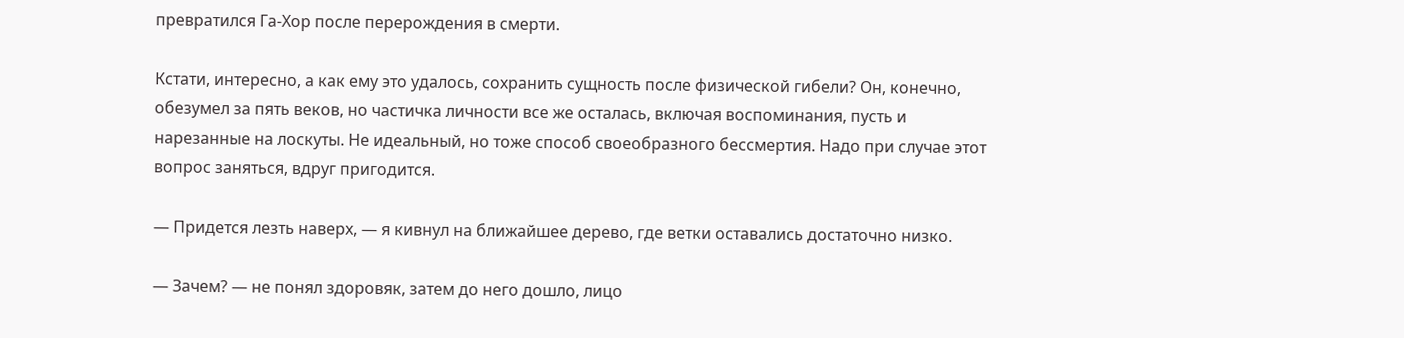превратился Га-Хор после перерождения в смерти.

Кстати, интересно, а как ему это удалось, сохранить сущность после физической гибели? Он, конечно, обезумел за пять веков, но частичка личности все же осталась, включая воспоминания, пусть и нарезанные на лоскуты. Не идеальный, но тоже способ своеобразного бессмертия. Надо при случае этот вопрос заняться, вдруг пригодится.

— Придется лезть наверх, — я кивнул на ближайшее дерево, где ветки оставались достаточно низко.

— Зачем? — не понял здоровяк, затем до него дошло, лицо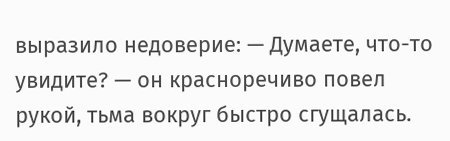выразило недоверие: — Думаете, что-то увидите? — он красноречиво повел рукой, тьма вокруг быстро сгущалась.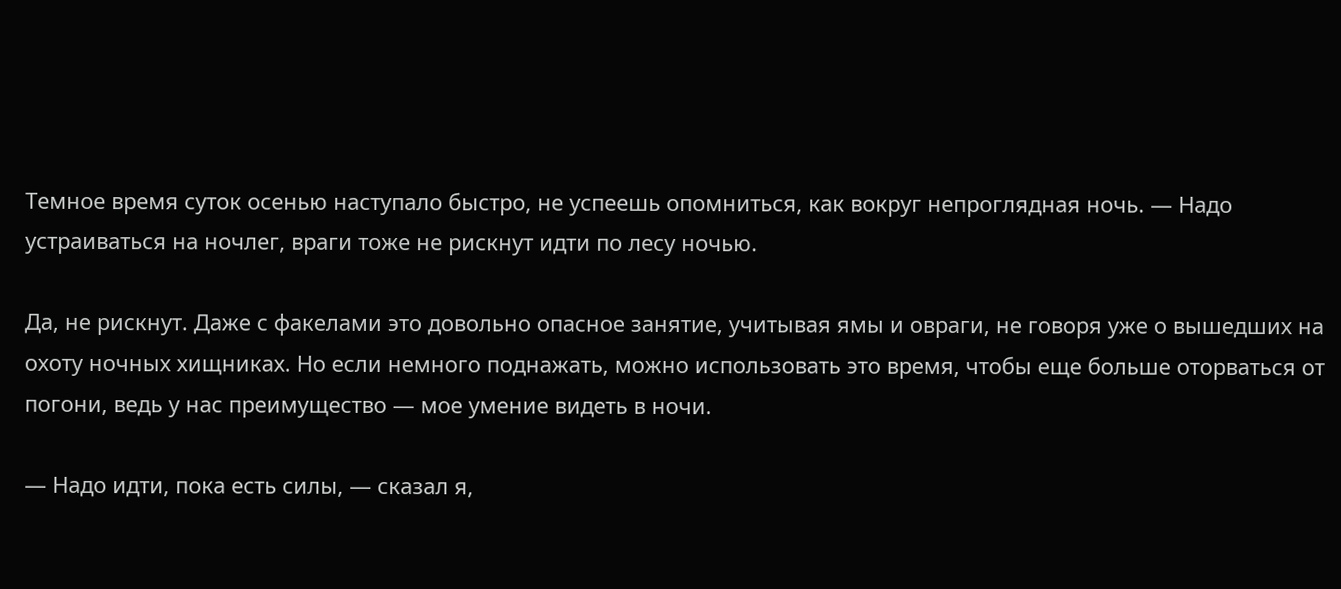Темное время суток осенью наступало быстро, не успеешь опомниться, как вокруг непроглядная ночь. — Надо устраиваться на ночлег, враги тоже не рискнут идти по лесу ночью.

Да, не рискнут. Даже с факелами это довольно опасное занятие, учитывая ямы и овраги, не говоря уже о вышедших на охоту ночных хищниках. Но если немного поднажать, можно использовать это время, чтобы еще больше оторваться от погони, ведь у нас преимущество — мое умение видеть в ночи.

— Надо идти, пока есть силы, — сказал я,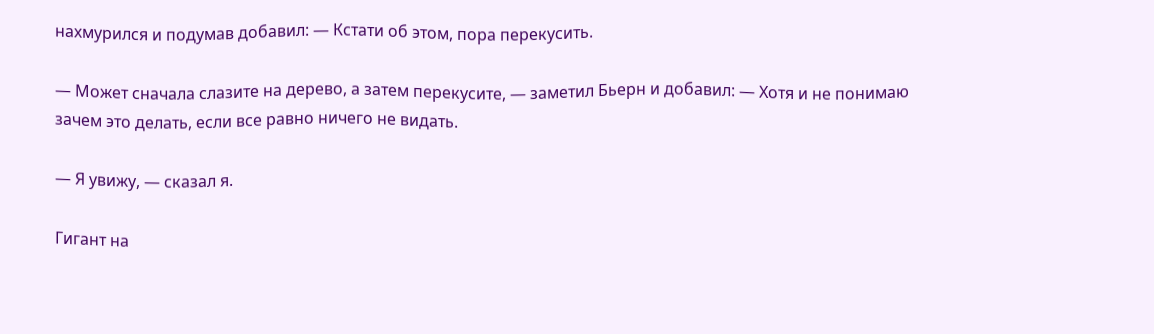нахмурился и подумав добавил: — Кстати об этом, пора перекусить.

— Может сначала слазите на дерево, а затем перекусите, — заметил Бьерн и добавил: — Хотя и не понимаю зачем это делать, если все равно ничего не видать.

— Я увижу, — сказал я.

Гигант на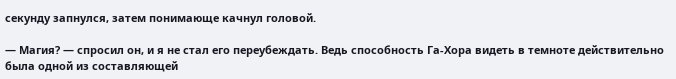секунду запнулся, затем понимающе качнул головой.

— Магия? — спросил он, и я не стал его переубеждать. Ведь способность Га-Хора видеть в темноте действительно была одной из составляющей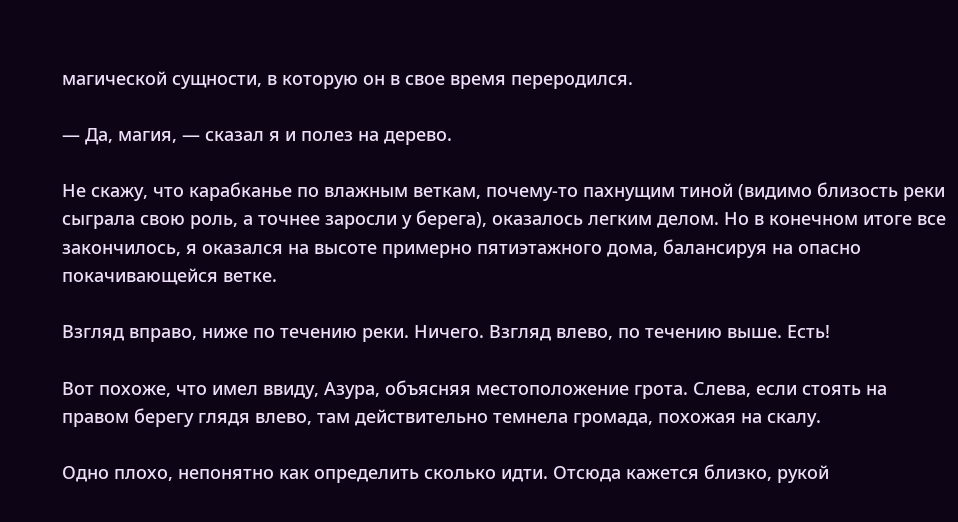магической сущности, в которую он в свое время переродился.

— Да, магия, — сказал я и полез на дерево.

Не скажу, что карабканье по влажным веткам, почему-то пахнущим тиной (видимо близость реки сыграла свою роль, а точнее заросли у берега), оказалось легким делом. Но в конечном итоге все закончилось, я оказался на высоте примерно пятиэтажного дома, балансируя на опасно покачивающейся ветке.

Взгляд вправо, ниже по течению реки. Ничего. Взгляд влево, по течению выше. Есть!

Вот похоже, что имел ввиду, Азура, объясняя местоположение грота. Слева, если стоять на правом берегу глядя влево, там действительно темнела громада, похожая на скалу.

Одно плохо, непонятно как определить сколько идти. Отсюда кажется близко, рукой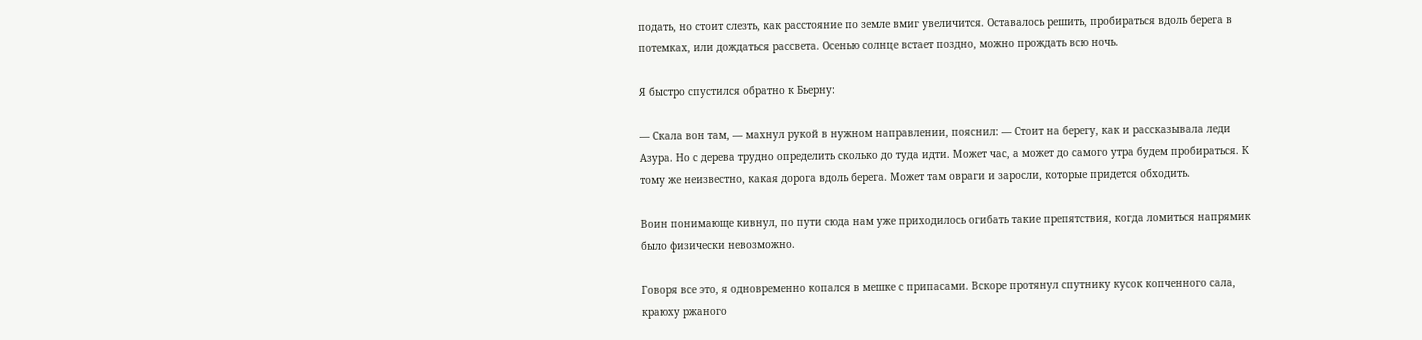подать, но стоит слезть, как расстояние по земле вмиг увеличится. Оставалось решить, пробираться вдоль берега в потемках, или дождаться рассвета. Осенью солнце встает поздно, можно прождать всю ночь.

Я быстро спустился обратно к Бьерну:

— Скала вон там, — махнул рукой в нужном направлении, пояснил: — Стоит на берегу, как и рассказывала леди Азура. Но с дерева трудно определить сколько до туда идти. Может час, а может до самого утра будем пробираться. К тому же неизвестно, какая дорога вдоль берега. Может там овраги и заросли, которые придется обходить.

Воин понимающе кивнул, по пути сюда нам уже приходилось огибать такие препятствия, когда ломиться напрямик было физически невозможно.

Говоря все это, я одновременно копался в мешке с припасами. Вскоре протянул спутнику кусок копченного сала, краюху ржаного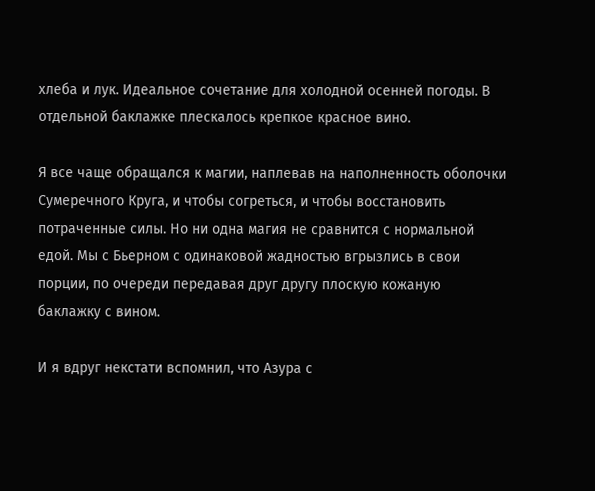хлеба и лук. Идеальное сочетание для холодной осенней погоды. В отдельной баклажке плескалось крепкое красное вино.

Я все чаще обращался к магии, наплевав на наполненность оболочки Сумеречного Круга, и чтобы согреться, и чтобы восстановить потраченные силы. Но ни одна магия не сравнится с нормальной едой. Мы с Бьерном с одинаковой жадностью вгрызлись в свои порции, по очереди передавая друг другу плоскую кожаную баклажку с вином.

И я вдруг некстати вспомнил, что Азура с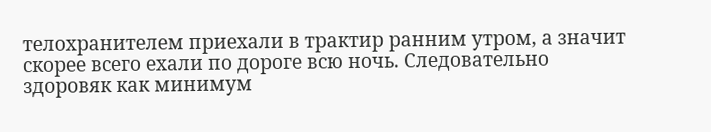телохранителем приехали в трактир ранним утром, а значит скорее всего ехали по дороге всю ночь. Следовательно здоровяк как минимум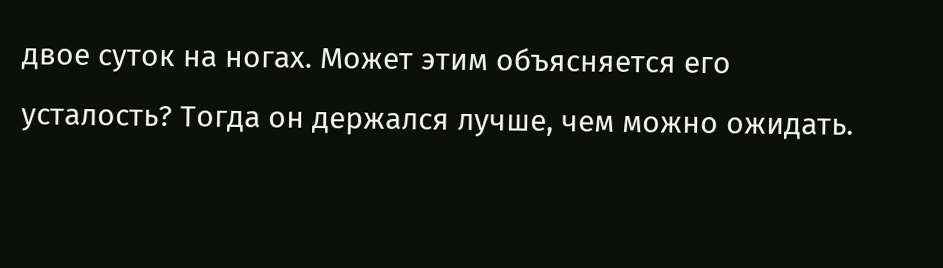двое суток на ногах. Может этим объясняется его усталость? Тогда он держался лучше, чем можно ожидать.